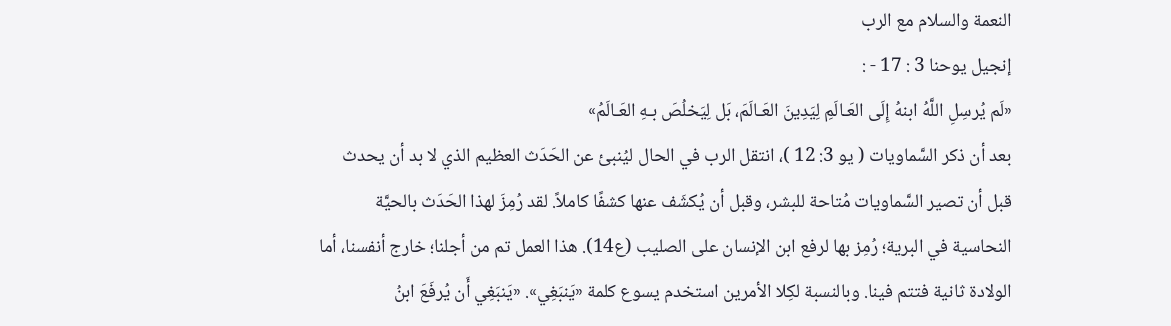النعمة والسلام مع الرب
إنجيل يوحنا 3 : 17 - :
«لَم يُرسِلِ اللَّهُ ابنهُ إِلَى العَـالَمِ لِيَدِينَ العَـالَمَ، بَل لِيَخلُصَ بـهِ العَـالَمُ»
بعد أن ذكر السَّماويات ( يو 3: 12 )، انتقل الرب في الحال ليُنبئ عن الحَدَث العظيم الذي لا بد أن يحدث قبل أن تصير السَّماويات مُتاحة للبشر، وقبل أن يُكشَف عنها كشفًا كاملاً. لقد رُمِزَ لهذا الحَدَث بالحيَّة النحاسية في البرية؛ رُمِز بها لرفع ابن الإنسان على الصليب (ع14). هذا العمل تم من أجلنا؛ خارج أنفسنا، أما الولادة ثانية فتتم فينا. وبالنسبة لكِلا الأمرين استخدم يسوع كلمة «يَنبَغِي». «يَنبَغِي أَن يُرفَعَ ابنُ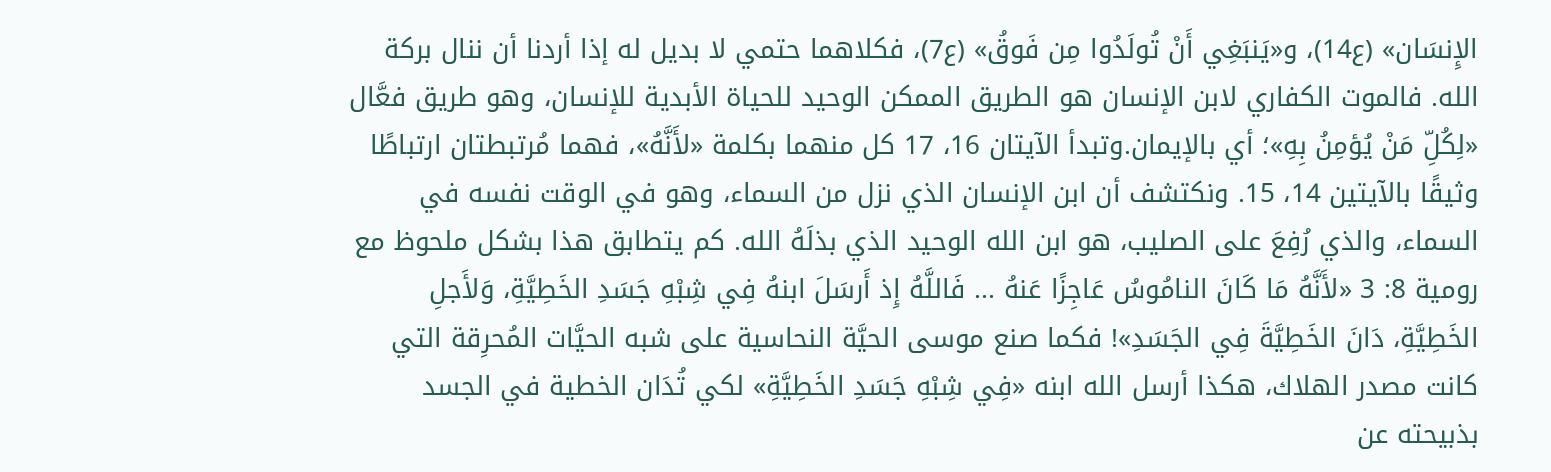الإِنسَان» (ع14)، و«يَنبَغِي أَنْ تُولَدُوا مِن فَوقُ» (ع7)، فكلاهما حتمي لا بديل له إذا أردنا أن ننال بركة الله. فالموت الكفاري لابن الإنسان هو الطريق الممكن الوحيد للحياة الأبدية للإنسان، وهو طريق فعَّال «لِكُلِّ مَنْ يُؤمِنُ بِهِ»؛ أي بالإيمان.وتبدأ الآيتان 16، 17 كل منهما بكلمة «لأَنَّهُ»، فهما مُرتبطتان ارتباطًا وثيقًا بالآيتين 14، 15. ونكتشف أن ابن الإنسان الذي نزل من السماء، وهو في الوقت نفسه في السماء، والذي رُفِعَ على الصليب، هو ابن الله الوحيد الذي بذلَهُ الله. كم يتطابق هذا بشكل ملحوظ مع رومية 8: 3 «لأَنَّهُ مَا كَانَ النامُوسُ عَاجِزًا عَنهُ ... فَاللَّهُ إِذ أَرسَلَ ابنهُ فِي شِبْهِ جَسَدِ الخَطِيَّةِ، وَلأَجلِ الخَطِيَّةِ، دَانَ الخَطِيَّةَ فِي الجَسَدِ»! فكما صنع موسى الحيَّة النحاسية على شبه الحيَّات المُحرِقة التي كانت مصدر الهلاك، هكذا أرسل الله ابنه «فِي شِبْهِ جَسَدِ الخَطِيَّةِ» لكي تُدَان الخطية في الجسد بذبيحته عن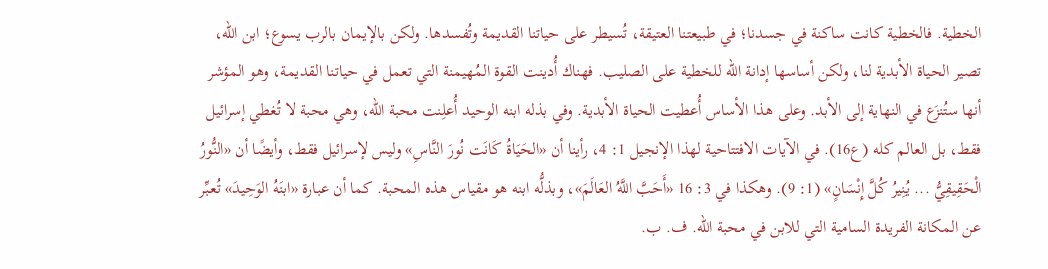الخطية. فالخطية كانت ساكنة في جسدنا؛ في طبيعتنا العتيقة، تُسيطر على حياتنا القديمة وتُفسدها. ولكن بالإيمان بالرب يسوع؛ ابن الله، تصير الحياة الأبدية لنا، ولكن أساسها إدانة الله للخطية على الصليب. فهناك أُدينت القوة المُهيمنة التي تعمل في حياتنا القديمة، وهو المؤشر أنها ستُنزَع في النهاية إلى الأبد. وعلى هذا الأساس أُعطيت الحياة الأبدية. وفي بذله ابنه الوحيد أُعلِنت محبة الله، وهي محبة لا تُغطي إسرائيل فقط، بل العالم كله (ع16). في الآيات الافتتاحية لهذا الإنجيل 1: 4، رأينا أن «الحَيَاةُ كَانَت نُورَ النَّاسِ» وليس لإسرائيل فقط، وأيضًا أن «النُّورُ الْحَقِيقِيُّ ... يُنِيرُ كُلَّ إِنْسَانٍ» (1: 9). وهكذا في 3: 16 «أَحَبَّ اللَّهُ العَالَمَ»، وبذلُّه ابنه هو مقياس هذه المحبة. كما أن عبارة «ابنَهُ الوَحِيدَ» تُعـبِّر عن المكانة الفريدة السامية التي للابن في محبة الله. ف. ب.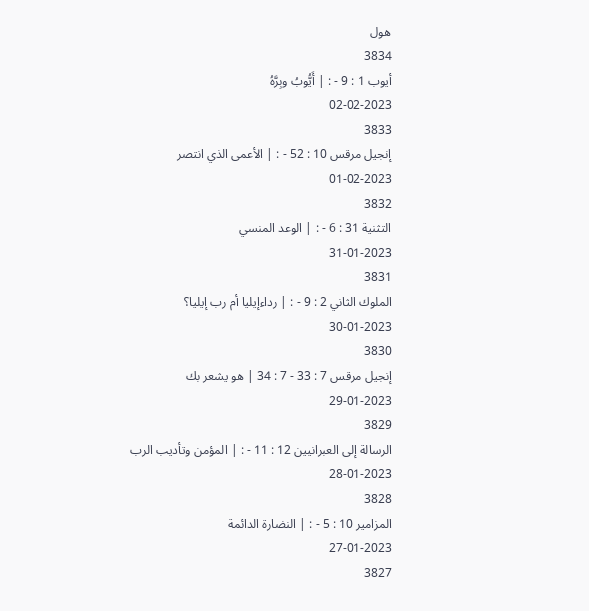هول
3834
أيوب 1 : 9 - : | أَيُّوبُ وبِرَّهُ
02-02-2023
3833
إنجيل مرقس 10 : 52 - : | الأعمى الذي انتصر
01-02-2023
3832
التثنية 31 : 6 - : | الوعد المنسي
31-01-2023
3831
الملوك الثاني 2 : 9 - : | رداءإيليا أم رب إيليا؟
30-01-2023
3830
إنجيل مرقس 7 : 33 - 7 : 34 | هو يشعر بك
29-01-2023
3829
الرسالة إلى العبرانيين 12 : 11 - : | المؤمن وتأديب الرب
28-01-2023
3828
المزامير 10 : 5 - : | النضارة الدائمة
27-01-2023
3827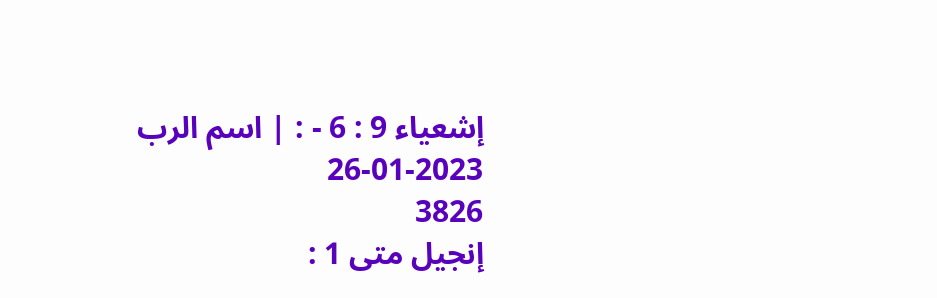إشعياء 9 : 6 - : | اسم الرب
26-01-2023
3826
إنجيل متى 1 :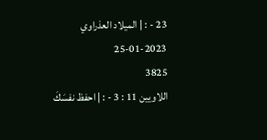23 - : | الميلاد العذراوي
25-01-2023
3825
اللاويين 11 : 3 - : | احفظ نفسَكَ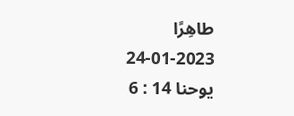طاهِرًا
24-01-2023
يوحنا 14 : 6